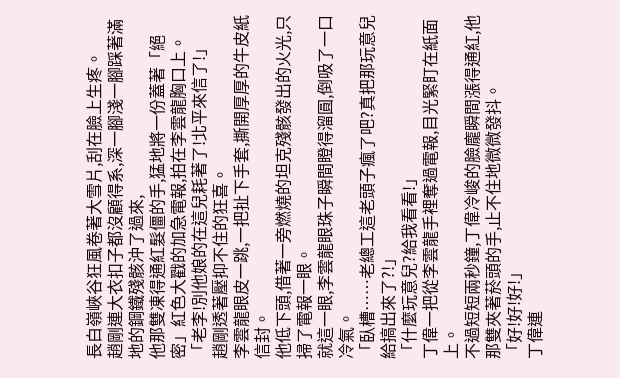長白嶺峽谷狂風卷著大雪片,刮在臉上生疼。
趙剛連大衣扣子都沒顧得系,深一腳淺一腳踩著滿地的鋼鐵殘骸沖了過來,
他那雙凍得通紅髮僵的手,猛地將一份蓋著「絕密」紅色大戳的加急電報,拍在李雲龍胸口上。
「老李!別他娘的在這兒耗著了!北平來信了!」
趙剛透著壓抑不住的狂喜。
李雲龍眼皮一跳,一把扯下手套,撕開厚厚的牛皮紙信封。
他低下頭,借著一旁燃燒的坦克殘骸發出的火光,只掃了電報一眼。
就這一眼,李雲龍眼珠子瞬間瞪得溜圓,倒吸了一口冷氣。
「臥槽……老總工這老頭子瘋了吧?真把那玩意兒給搞出來了?!」
「什麼玩意兒?給我看看!」
丁偉一把從李雲龍手裡奪過電報,目光緊盯在紙面上。
不過短短兩秒鐘,丁偉冷峻的臉龐瞬間漲得通紅,他那雙夾著菸頭的手,止不住地微微發抖。
「好!好!好!」
丁偉連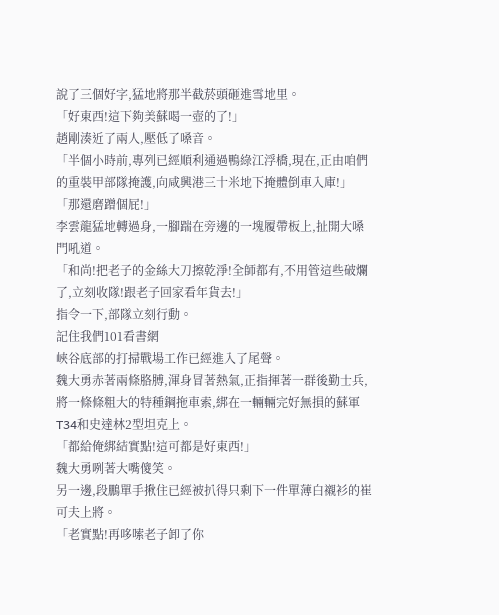說了三個好字,猛地將那半截菸頭砸進雪地里。
「好東西!這下夠美蘇喝一壺的了!」
趙剛湊近了兩人,壓低了嗓音。
「半個小時前,專列已經順利通過鴨綠江浮橋,現在,正由咱們的重裝甲部隊掩護,向咸興港三十米地下掩體倒車入庫!」
「那還磨蹭個屁!」
李雲龍猛地轉過身,一腳踹在旁邊的一塊履帶板上,扯開大嗓門吼道。
「和尚!把老子的金絲大刀擦乾淨!全師都有,不用管這些破爛了,立刻收隊!跟老子回家看年貨去!」
指令一下,部隊立刻行動。
記住我們101看書網
峽谷底部的打掃戰場工作已經進入了尾聲。
魏大勇赤著兩條胳膊,渾身冒著熱氣,正指揮著一群後勤士兵,將一條條粗大的特種鋼拖車索,綁在一輛輛完好無損的蘇軍T34和史達林2型坦克上。
「都給俺綁結實點!這可都是好東西!」
魏大勇咧著大嘴傻笑。
另一邊,段鵬單手揪住已經被扒得只剩下一件單薄白襯衫的崔可夫上將。
「老實點!再哆嗦老子卸了你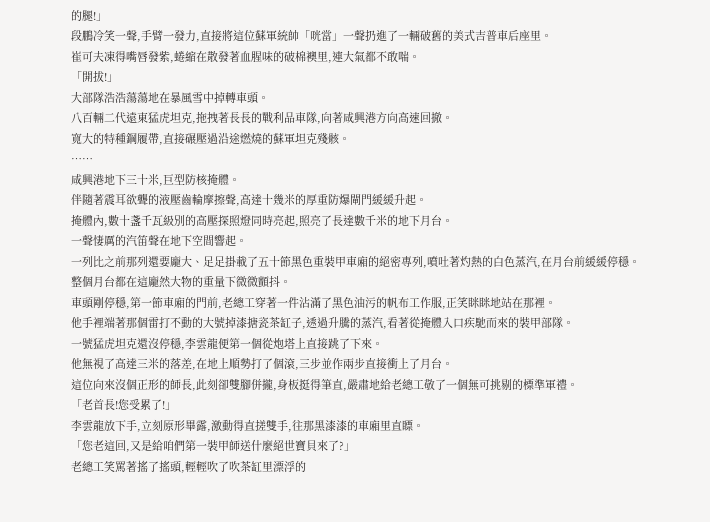的腿!」
段鵬冷笑一聲,手臂一發力,直接將這位蘇軍統帥「咣當」一聲扔進了一輛破舊的美式吉普車后座里。
崔可夫凍得嘴唇發紫,蜷縮在散發著血腥味的破棉襖里,連大氣都不敢喘。
「開拔!」
大部隊浩浩蕩蕩地在暴風雪中掉轉車頭。
八百輛二代遠東猛虎坦克,拖拽著長長的戰利品車隊,向著咸興港方向高速回撤。
寬大的特種鋼履帶,直接碾壓過沿途燃燒的蘇軍坦克殘骸。
……
咸興港地下三十米,巨型防核掩體。
伴隨著震耳欲聾的液壓齒輪摩擦聲,高達十幾米的厚重防爆閘門緩緩升起。
掩體內,數十盞千瓦級別的高壓探照燈同時亮起,照亮了長達數千米的地下月台。
一聲悽厲的汽笛聲在地下空間響起。
一列比之前那列還要龐大、足足掛載了五十節黑色重裝甲車廂的絕密專列,噴吐著灼熱的白色蒸汽,在月台前緩緩停穩。
整個月台都在這龐然大物的重量下微微顫抖。
車頭剛停穩,第一節車廂的門前,老總工穿著一件沾滿了黑色油污的帆布工作服,正笑眯眯地站在那裡。
他手裡端著那個雷打不動的大號掉漆搪瓷茶缸子,透過升騰的蒸汽,看著從掩體入口疾馳而來的裝甲部隊。
一號猛虎坦克還沒停穩,李雲龍便第一個從炮塔上直接跳了下來。
他無視了高達三米的落差,在地上順勢打了個滾,三步並作兩步直接衝上了月台。
這位向來沒個正形的師長,此刻卻雙腳併攏,身板挺得筆直,嚴肅地給老總工敬了一個無可挑剔的標準軍禮。
「老首長!您受累了!」
李雲龍放下手,立刻原形畢露,激動得直搓雙手,往那黑漆漆的車廂里直瞟。
「您老這回,又是給咱們第一裝甲師送什麼絕世寶貝來了?」
老總工笑罵著搖了搖頭,輕輕吹了吹茶缸里漂浮的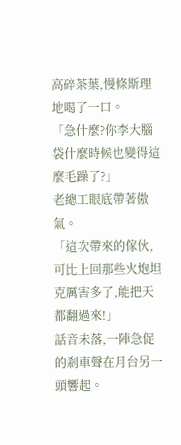高碎茶葉,慢條斯理地喝了一口。
「急什麼?你李大腦袋什麼時候也變得這麼毛躁了?」
老總工眼底帶著傲氣。
「這次帶來的傢伙,可比上回那些火炮坦克厲害多了,能把天都翻過來!」
話音未落,一陣急促的剎車聲在月台另一頭響起。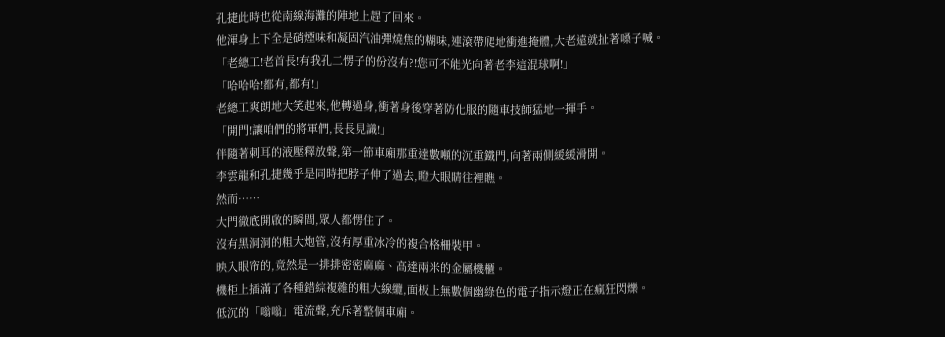孔捷此時也從南線海灘的陣地上趕了回來。
他渾身上下全是硝煙味和凝固汽油彈燒焦的糊味,連滾帶爬地衝進掩體,大老遠就扯著嗓子喊。
「老總工!老首長!有我孔二愣子的份沒有?!您可不能光向著老李這混球啊!」
「哈哈哈!都有,都有!」
老總工爽朗地大笑起來,他轉過身,衝著身後穿著防化服的隨車技師猛地一揮手。
「開門!讓咱們的將軍們,長長見識!」
伴隨著刺耳的液壓釋放聲,第一節車廂那重達數噸的沉重鐵門,向著兩側緩緩滑開。
李雲龍和孔捷幾乎是同時把脖子伸了過去,瞪大眼睛往裡瞧。
然而……
大門徹底開啟的瞬間,眾人都愣住了。
沒有黑洞洞的粗大炮管,沒有厚重冰冷的複合格柵裝甲。
映入眼帘的,竟然是一排排密密麻麻、高達兩米的金屬機櫃。
機柜上插滿了各種錯綜複雜的粗大線纜,面板上無數個幽綠色的電子指示燈正在瘋狂閃爍。
低沉的「嗡嗡」電流聲,充斥著整個車廂。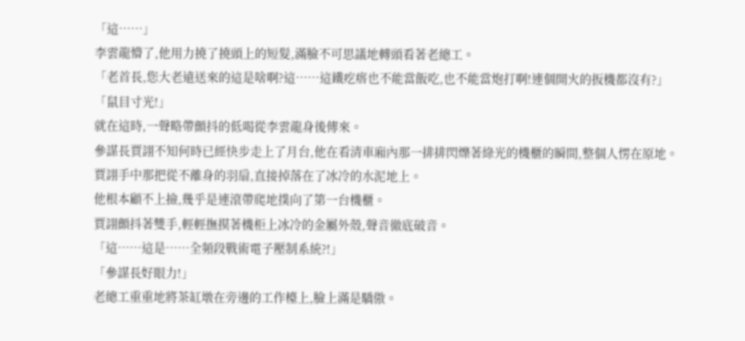「這……」
李雲龍懵了,他用力撓了撓頭上的短髮,滿臉不可思議地轉頭看著老總工。
「老首長,您大老遠送來的這是啥啊?這……這鐵疙瘩也不能當飯吃,也不能當炮打啊!連個開火的扳機都沒有?」
「鼠目寸光!」
就在這時,一聲略帶顫抖的低喝從李雲龍身後傳來。
參謀長賈詡不知何時已經快步走上了月台,他在看清車廂內那一排排閃爍著綠光的機櫃的瞬間,整個人愣在原地。
賈詡手中那把從不離身的羽扇,直接掉落在了冰冷的水泥地上。
他根本顧不上撿,幾乎是連滾帶爬地撲向了第一台機櫃。
賈詡顫抖著雙手,輕輕撫摸著機柜上冰冷的金屬外殼,聲音徹底破音。
「這……這是……全頻段戰術電子壓制系統?!」
「參謀長好眼力!」
老總工重重地將茶缸墩在旁邊的工作檯上,臉上滿是驕傲。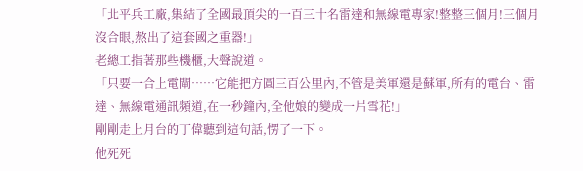「北平兵工廠,集結了全國最頂尖的一百三十名雷達和無線電專家!整整三個月!三個月沒合眼,熬出了這套國之重器!」
老總工指著那些機櫃,大聲說道。
「只要一合上電閘……它能把方圓三百公里內,不管是美軍還是蘇軍,所有的電台、雷達、無線電通訊頻道,在一秒鐘內,全他娘的變成一片雪花!」
剛剛走上月台的丁偉聽到這句話,愣了一下。
他死死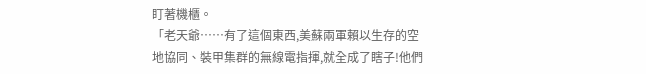盯著機櫃。
「老天爺……有了這個東西,美蘇兩軍賴以生存的空地協同、裝甲集群的無線電指揮,就全成了瞎子!他們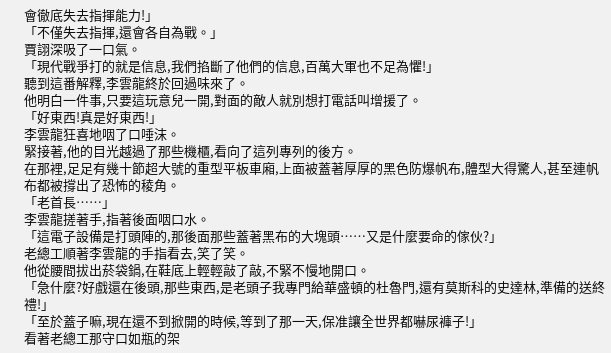會徹底失去指揮能力!」
「不僅失去指揮,還會各自為戰。」
賈詡深吸了一口氣。
「現代戰爭打的就是信息,我們掐斷了他們的信息,百萬大軍也不足為懼!」
聽到這番解釋,李雲龍終於回過味來了。
他明白一件事,只要這玩意兒一開,對面的敵人就別想打電話叫增援了。
「好東西!真是好東西!」
李雲龍狂喜地咽了口唾沫。
緊接著,他的目光越過了那些機櫃,看向了這列專列的後方。
在那裡,足足有幾十節超大號的重型平板車廂,上面被蓋著厚厚的黑色防爆帆布,體型大得驚人,甚至連帆布都被撐出了恐怖的稜角。
「老首長……」
李雲龍搓著手,指著後面咽口水。
「這電子設備是打頭陣的,那後面那些蓋著黑布的大塊頭……又是什麼要命的傢伙?」
老總工順著李雲龍的手指看去,笑了笑。
他從腰間拔出菸袋鍋,在鞋底上輕輕敲了敲,不緊不慢地開口。
「急什麼?好戲還在後頭,那些東西,是老頭子我專門給華盛頓的杜魯門,還有莫斯科的史達林,準備的送終禮!」
「至於蓋子嘛,現在還不到掀開的時候,等到了那一天,保准讓全世界都嚇尿褲子!」
看著老總工那守口如瓶的架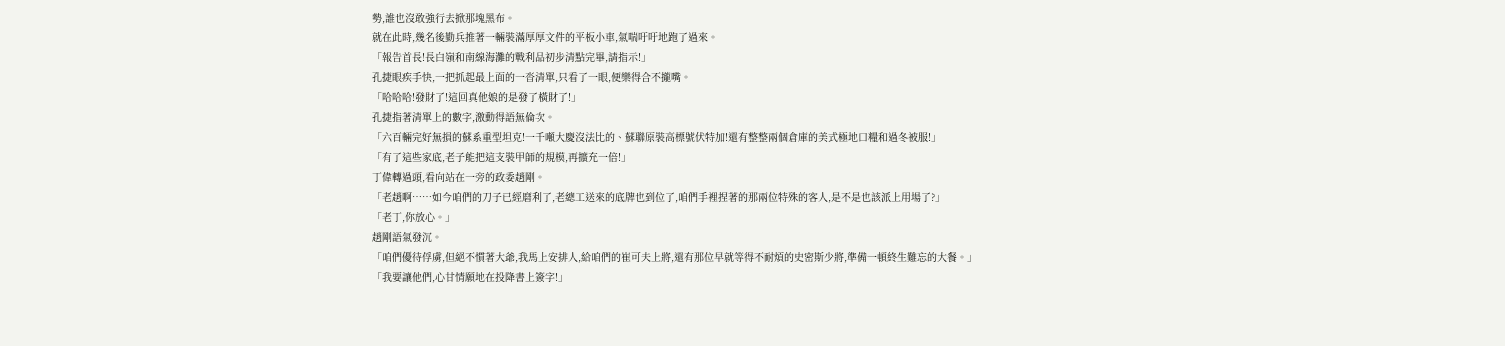勢,誰也沒敢強行去掀那塊黑布。
就在此時,幾名後勤兵推著一輛裝滿厚厚文件的平板小車,氣喘吁吁地跑了過來。
「報告首長!長白嶺和南線海灘的戰利品初步清點完畢,請指示!」
孔捷眼疾手快,一把抓起最上面的一沓清單,只看了一眼,便樂得合不攏嘴。
「哈哈哈!發財了!這回真他娘的是發了橫財了!」
孔捷指著清單上的數字,激動得語無倫次。
「六百輛完好無損的蘇系重型坦克!一千噸大慶沒法比的、蘇聯原裝高標號伏特加!還有整整兩個倉庫的美式極地口糧和過冬被服!」
「有了這些家底,老子能把這支裝甲師的規模,再擴充一倍!」
丁偉轉過頭,看向站在一旁的政委趙剛。
「老趙啊……如今咱們的刀子已經磨利了,老總工送來的底牌也到位了,咱們手裡捏著的那兩位特殊的客人,是不是也該派上用場了?」
「老丁,你放心。」
趙剛語氣發沉。
「咱們優待俘虜,但絕不慣著大爺,我馬上安排人,給咱們的崔可夫上將,還有那位早就等得不耐煩的史密斯少將,準備一頓終生難忘的大餐。」
「我要讓他們,心甘情願地在投降書上簽字!」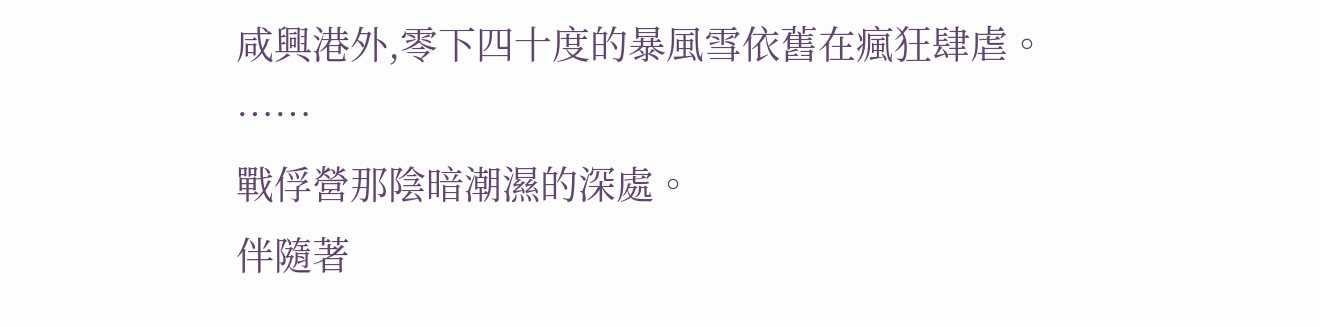咸興港外,零下四十度的暴風雪依舊在瘋狂肆虐。
……
戰俘營那陰暗潮濕的深處。
伴隨著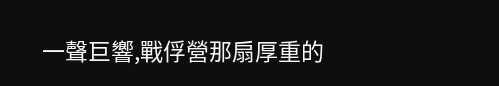一聲巨響,戰俘營那扇厚重的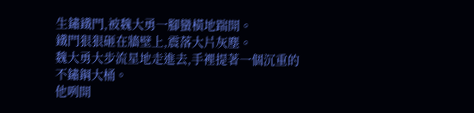生鏽鐵門,被魏大勇一腳蠻橫地踹開。
鐵門狠狠砸在牆壁上,震落大片灰塵。
魏大勇大步流星地走進去,手裡提著一個沉重的不鏽鋼大桶。
他咧開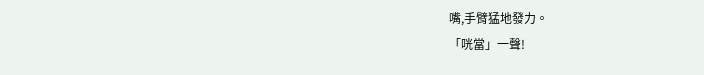嘴,手臂猛地發力。
「咣當」一聲!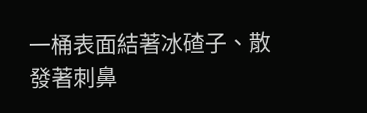一桶表面結著冰碴子、散發著刺鼻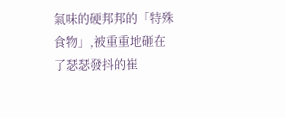氣味的硬邦邦的「特殊食物」,被重重地砸在了瑟瑟發抖的崔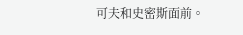可夫和史密斯面前。